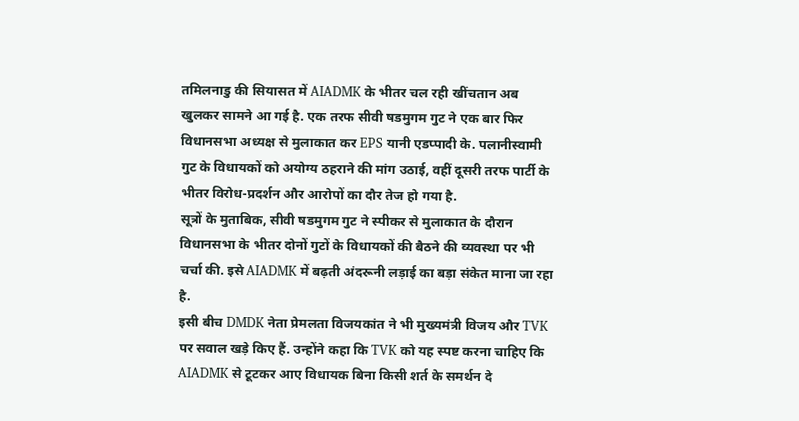तमिलनाडु की सियासत में AIADMK के भीतर चल रही खींचतान अब खुलकर सामने आ गई है. एक तरफ सीवी षडमुगम गुट ने एक बार फिर विधानसभा अध्यक्ष से मुलाकात कर EPS यानी एडप्पादी के. पलानीस्वामी गुट के विधायकों को अयोग्य ठहराने की मांग उठाई, वहीं दूसरी तरफ पार्टी के भीतर विरोध-प्रदर्शन और आरोपों का दौर तेज हो गया है.
सूत्रों के मुताबिक, सीवी षडमुगम गुट ने स्पीकर से मुलाकात के दौरान विधानसभा के भीतर दोनों गुटों के विधायकों की बैठने की व्यवस्था पर भी चर्चा की. इसे AIADMK में बढ़ती अंदरूनी लड़ाई का बड़ा संकेत माना जा रहा है.
इसी बीच DMDK नेता प्रेमलता विजयकांत ने भी मुख्यमंत्री विजय और TVK पर सवाल खड़े किए हैं. उन्होंने कहा कि TVK को यह स्पष्ट करना चाहिए कि AIADMK से टूटकर आए विधायक बिना किसी शर्त के समर्थन दे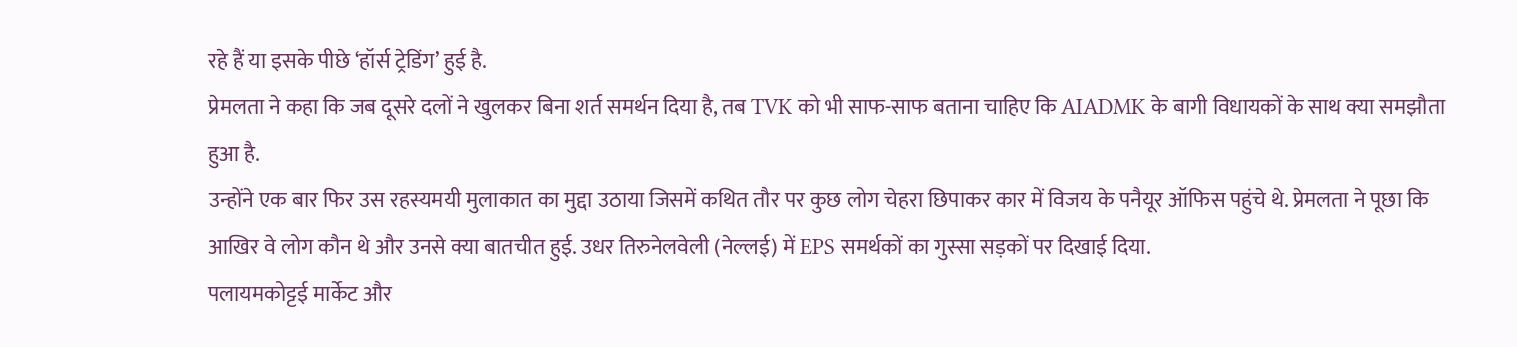रहे हैं या इसके पीछे ‘हॉर्स ट्रेडिंग’ हुई है.
प्रेमलता ने कहा कि जब दूसरे दलों ने खुलकर बिना शर्त समर्थन दिया है, तब TVK को भी साफ-साफ बताना चाहिए कि AIADMK के बागी विधायकों के साथ क्या समझौता हुआ है.
उन्होंने एक बार फिर उस रहस्यमयी मुलाकात का मुद्दा उठाया जिसमें कथित तौर पर कुछ लोग चेहरा छिपाकर कार में विजय के पनैयूर ऑफिस पहुंचे थे. प्रेमलता ने पूछा कि आखिर वे लोग कौन थे और उनसे क्या बातचीत हुई. उधर तिरुनेलवेली (नेल्लई) में EPS समर्थकों का गुस्सा सड़कों पर दिखाई दिया.
पलायमकोट्टई मार्केट और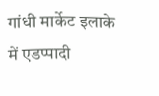गांधी मार्केट इलाके में एडप्पादी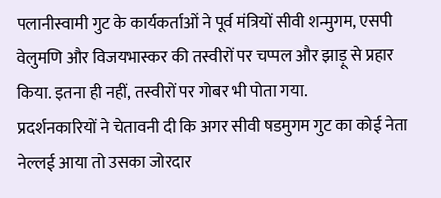पलानीस्वामी गुट के कार्यकर्ताओं ने पूर्व मंत्रियों सीवी शन्मुगम, एसपी वेलुमणि और विजयभास्कर की तस्वीरों पर चप्पल और झाड़ू से प्रहार किया. इतना ही नहीं, तस्वीरों पर गोबर भी पोता गया.
प्रदर्शनकारियों ने चेतावनी दी कि अगर सीवी षडमुगम गुट का कोई नेता नेल्लई आया तो उसका जोरदार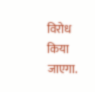विरोध किया जाएगा.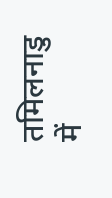तमिलनाडु में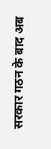सरकार गठन के बाद अब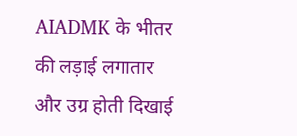AIADMK के भीतर की लड़ाई लगातार और उग्र होती दिखाई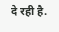दे रही है.